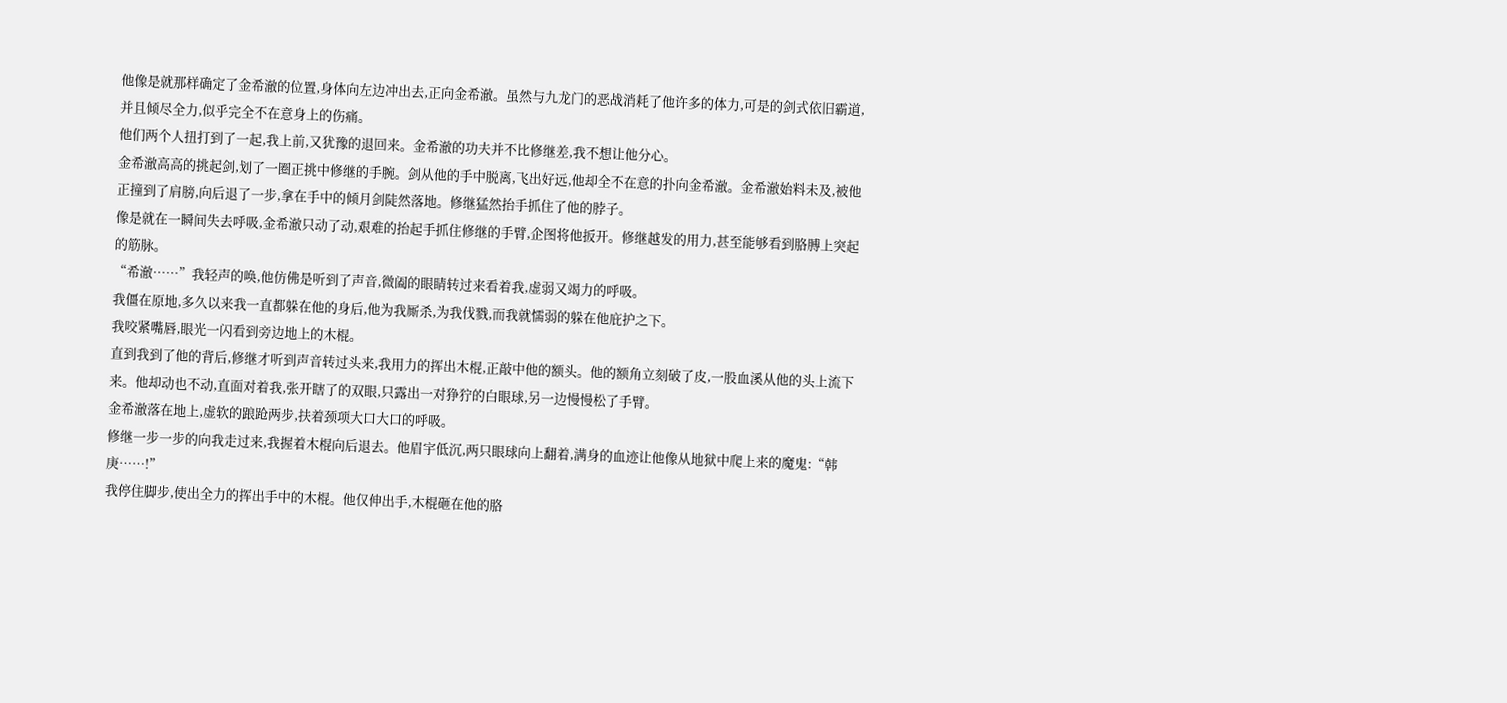他像是就那样确定了金希澈的位置,身体向左边冲出去,正向金希澈。虽然与九龙门的恶战消耗了他许多的体力,可是的剑式依旧霸道,并且倾尽全力,似乎完全不在意身上的伤痛。
他们两个人扭打到了一起,我上前,又犹豫的退回来。金希澈的功夫并不比修继差,我不想让他分心。
金希澈高高的挑起剑,划了一圈正挑中修继的手腕。剑从他的手中脱离,飞出好远,他却全不在意的扑向金希澈。金希澈始料未及,被他正撞到了肩膀,向后退了一步,拿在手中的倾月剑陡然落地。修继猛然抬手抓住了他的脖子。
像是就在一瞬间失去呼吸,金希澈只动了动,艰难的抬起手抓住修继的手臂,企图将他扳开。修继越发的用力,甚至能够看到胳膊上突起的筋脉。
“希澈……”我轻声的唤,他仿佛是听到了声音,微阖的眼睛转过来看着我,虚弱又竭力的呼吸。
我僵在原地,多久以来我一直都躲在他的身后,他为我厮杀,为我伐戮,而我就懦弱的躲在他庇护之下。
我咬紧嘴唇,眼光一闪看到旁边地上的木棍。
直到我到了他的背后,修继才听到声音转过头来,我用力的挥出木棍,正敲中他的额头。他的额角立刻破了皮,一股血溪从他的头上流下来。他却动也不动,直面对着我,张开瞎了的双眼,只露出一对狰狞的白眼球,另一边慢慢松了手臂。
金希澈落在地上,虚软的踉跄两步,扶着颈项大口大口的呼吸。
修继一步一步的向我走过来,我握着木棍向后退去。他眉宇低沉,两只眼球向上翻着,满身的血迹让他像从地狱中爬上来的魔鬼:“韩庚……!”
我停住脚步,使出全力的挥出手中的木棍。他仅伸出手,木棍砸在他的胳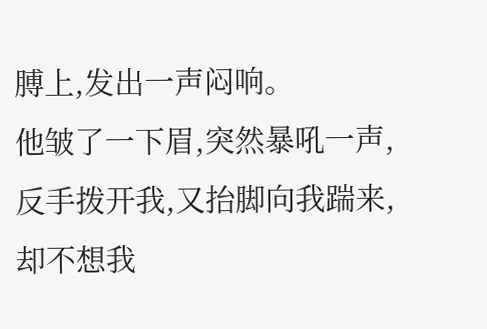膊上,发出一声闷响。
他皱了一下眉,突然暴吼一声,反手拨开我,又抬脚向我踹来,却不想我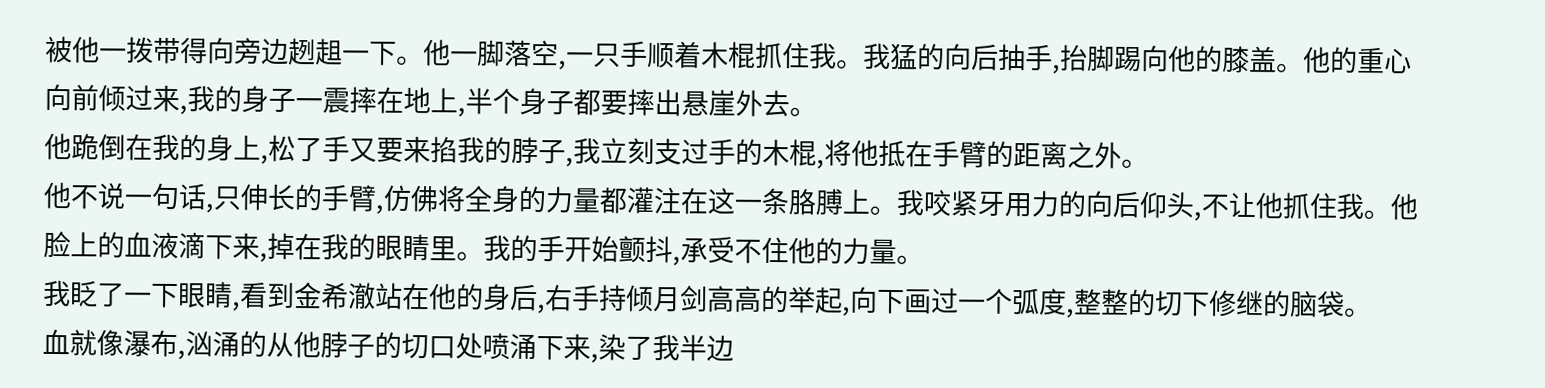被他一拨带得向旁边趔趄一下。他一脚落空,一只手顺着木棍抓住我。我猛的向后抽手,抬脚踢向他的膝盖。他的重心向前倾过来,我的身子一震摔在地上,半个身子都要摔出悬崖外去。
他跪倒在我的身上,松了手又要来掐我的脖子,我立刻支过手的木棍,将他抵在手臂的距离之外。
他不说一句话,只伸长的手臂,仿佛将全身的力量都灌注在这一条胳膊上。我咬紧牙用力的向后仰头,不让他抓住我。他脸上的血液滴下来,掉在我的眼睛里。我的手开始颤抖,承受不住他的力量。
我眨了一下眼睛,看到金希澈站在他的身后,右手持倾月剑高高的举起,向下画过一个弧度,整整的切下修继的脑袋。
血就像瀑布,汹涌的从他脖子的切口处喷涌下来,染了我半边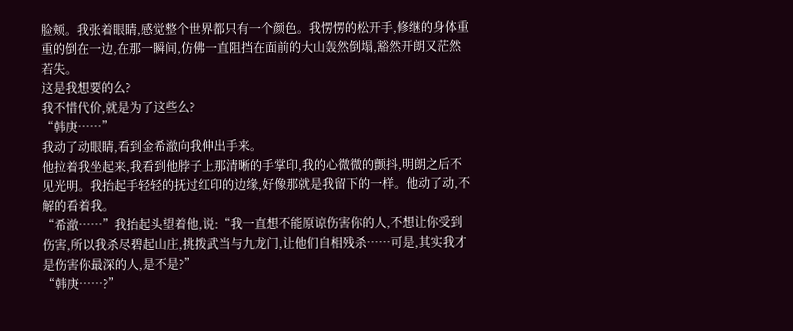脸颊。我张着眼睛,感觉整个世界都只有一个颜色。我愣愣的松开手,修继的身体重重的倒在一边,在那一瞬间,仿佛一直阻挡在面前的大山轰然倒塌,豁然开朗又茫然若失。
这是我想要的么?
我不惜代价,就是为了这些么?
“韩庚……”
我动了动眼睛,看到金希澈向我伸出手来。
他拉着我坐起来,我看到他脖子上那清晰的手掌印,我的心微微的颤抖,明朗之后不见光明。我抬起手轻轻的抚过红印的边缘,好像那就是我留下的一样。他动了动,不解的看着我。
“希澈……”我抬起头望着他,说:“我一直想不能原谅伤害你的人,不想让你受到伤害,所以我杀尽碧起山庄,挑拨武当与九龙门,让他们自相残杀……可是,其实我才是伤害你最深的人,是不是?”
“韩庚……?”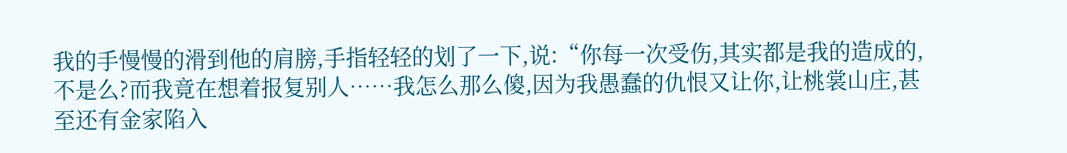我的手慢慢的滑到他的肩膀,手指轻轻的划了一下,说:“你每一次受伤,其实都是我的造成的,不是么?而我竟在想着报复别人……我怎么那么傻,因为我愚蠢的仇恨又让你,让桃裳山庄,甚至还有金家陷入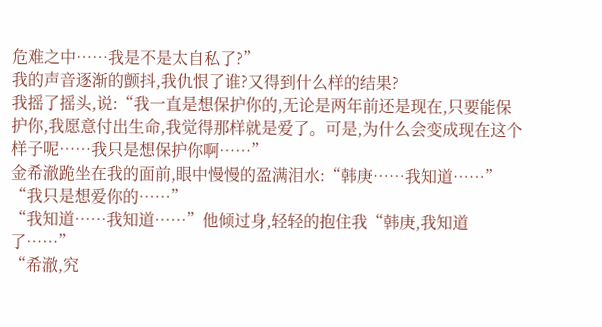危难之中……我是不是太自私了?”
我的声音逐渐的颤抖,我仇恨了谁?又得到什么样的结果?
我摇了摇头,说:“我一直是想保护你的,无论是两年前还是现在,只要能保护你,我愿意付出生命,我觉得那样就是爱了。可是,为什么会变成现在这个样子呢……我只是想保护你啊……”
金希澈跪坐在我的面前,眼中慢慢的盈满泪水:“韩庚……我知道……”
“我只是想爱你的……”
“我知道……我知道……”他倾过身,轻轻的抱住我“韩庚,我知道了……”
“希澈,究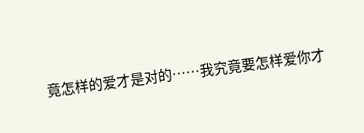竟怎样的爱才是对的……我究竟要怎样爱你才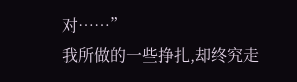对……”
我所做的一些挣扎,却终究走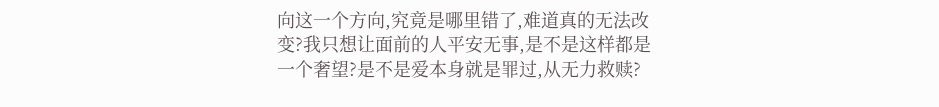向这一个方向,究竟是哪里错了,难道真的无法改变?我只想让面前的人平安无事,是不是这样都是一个奢望?是不是爱本身就是罪过,从无力救赎?